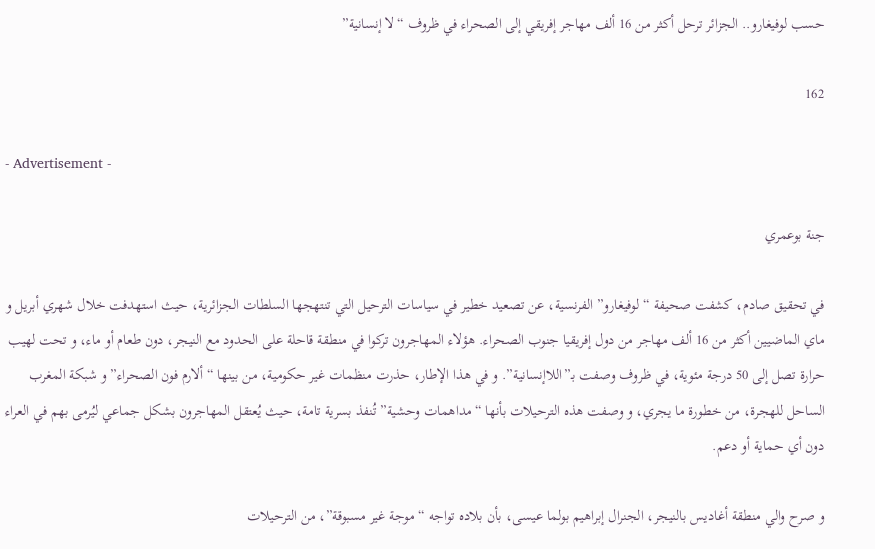حسب لوفيغارو.. الجزائر ترحل أكثر من 16 ألف مهاجر إفريقي إلى الصحراء في ظروف “لا إنسانية”

162

- Advertisement -

جنة بوعمري

في تحقيق صادم، كشفت صحيفة “لوفيغارو” الفرنسية، عن تصعيد خطير في سياسات الترحيل التي تنتهجها السلطات الجزائرية، حيث استهدفت خلال شهري أبريل و ماي الماضيين أكثر من 16 ألف مهاجر من دول إفريقيا جنوب الصحراء. هؤلاء المهاجرون تركوا في منطقة قاحلة على الحدود مع النيجر، دون طعام أو ماء، و تحت لهيب حرارة تصل إلى 50 درجة مئوية، في ظروف وصفت بـ”اللاإنسانية”. و في هذا الإطار، حذرت منظمات غير حكومية، من بينها “ألارم فون الصحراء” و شبكة المغرب الساحل للهجرة، من خطورة ما يجري، و وصفت هذه الترحيلات بأنها “مداهمات وحشية” تُنفذ بسرية تامة، حيث يُعتقل المهاجرون بشكل جماعي ليُرمى بهم في العراء دون أي حماية أو دعم.

و صرح والي منطقة أغاديس بالنيجر، الجنرال إبراهيم بولما عيسى، بأن بلاده تواجه “موجة غير مسبوقة”، من الترحيلات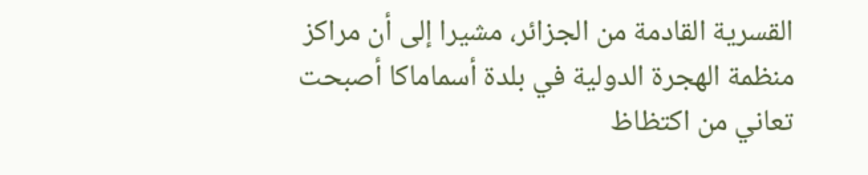القسرية القادمة من الجزائر، مشيرا إلى أن مراكز منظمة الهجرة الدولية في بلدة أسماماكا أصبحت تعاني من اكتظاظ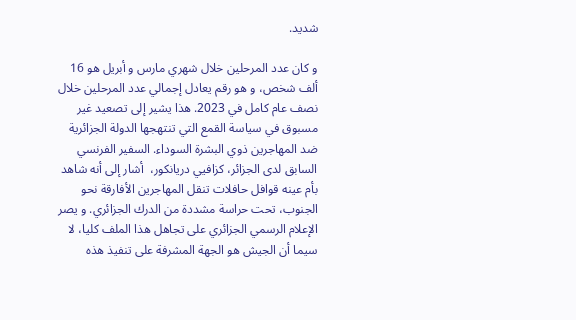شديد.

و كان عدد المرحلين خلال شهري مارس و أبريل هو 16 ألف شخص، و هو رقم يعادل إجمالي عدد المرحلين خلال نصف عام كامل في 2023. هذا يشير إلى تصعيد غير مسبوق في سياسة القمع التي تنتهجها الدولة الجزائرية ضد المهاجرين ذوي البشرة السوداء. السفير الفرنسي السابق لدى الجزائر، كزافيي دريانكور،  أشار إلى أنه شاهد بأم عينه قوافل حافلات تنقل المهاجرين الأفارقة نحو الجنوب، تحت حراسة مشددة من الدرك الجزائري. و يصر الإعلام الرسمي الجزائري على تجاهل هذا الملف كليا، لا سيما أن الجيش هو الجهة المشرفة على تنفيذ هذه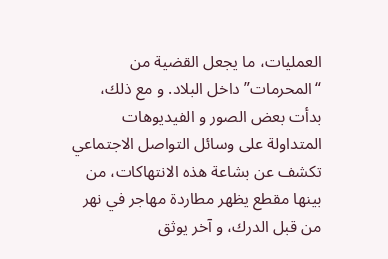العمليات، ما يجعل القضية من “المحرمات” داخل البلاد. و مع ذلك، بدأت بعض الصور و الفيديوهات المتداولة على وسائل التواصل الاجتماعي تكشف عن بشاعة هذه الانتهاكات، من بينها مقطع يظهر مطاردة مهاجر في نهر من قبل الدرك، و آخر يوثق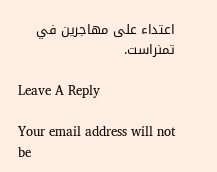اعتداء على مهاجرين في تمنراست.

Leave A Reply

Your email address will not be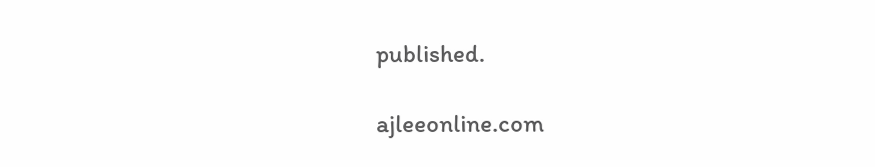published.

ajleeonline.com